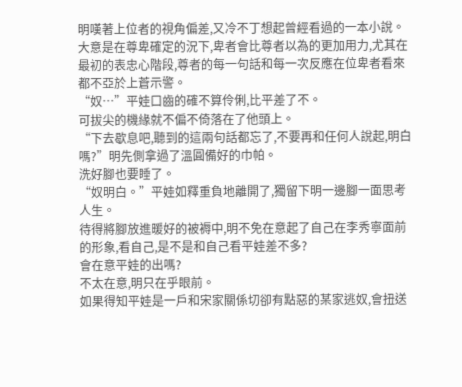明嘆著上位者的視角偏差,又冷不丁想起曾經看過的一本小說。
大意是在尊卑確定的況下,卑者會比尊者以為的更加用力,尤其在最初的表忠心階段,尊者的每一句話和每一次反應在位卑者看來都不亞於上蒼示警。
“奴…”平娃口齒的確不算伶俐,比平差了不。
可拔尖的機緣就不偏不倚落在了他頭上。
“下去歇息吧,聽到的這兩句話都忘了,不要再和任何人說起,明白嗎?”明先側拿過了溫圓備好的巾帕。
洗好腳也要睡了。
“奴明白。”平娃如釋重負地離開了,獨留下明一邊腳一面思考人生。
待得將腳放進暖好的被褥中,明不免在意起了自己在李秀寧面前的形象,看自己,是不是和自己看平娃差不多?
會在意平娃的出嗎?
不太在意,明只在乎眼前。
如果得知平娃是一戶和宋家關係切卻有點惡的某家逃奴,會扭送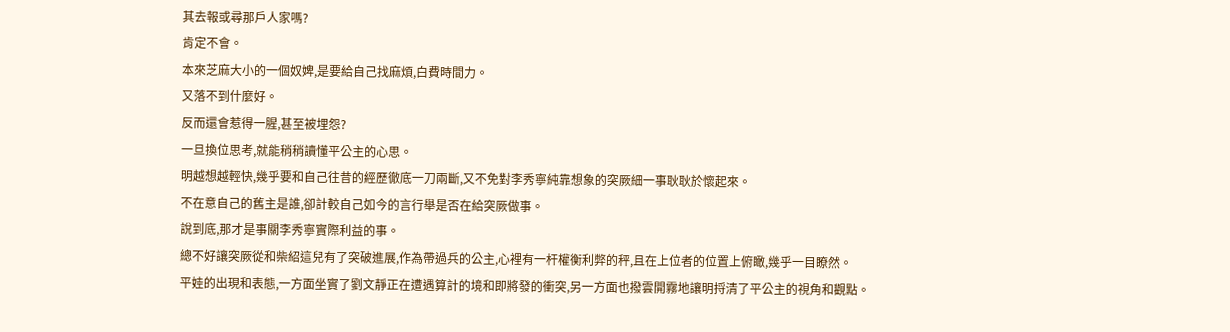其去報或尋那戶人家嗎?
肯定不會。
本來芝麻大小的一個奴婢,是要給自己找麻煩,白費時間力。
又落不到什麼好。
反而還會惹得一腥,甚至被埋怨?
一旦換位思考,就能稍稍讀懂平公主的心思。
明越想越輕快,幾乎要和自己往昔的經歷徹底一刀兩斷,又不免對李秀寧純靠想象的突厥細一事耿耿於懷起來。
不在意自己的舊主是誰,卻計較自己如今的言行舉是否在給突厥做事。
說到底,那才是事關李秀寧實際利益的事。
總不好讓突厥從和柴紹這兒有了突破進展,作為帶過兵的公主,心裡有一杆權衡利弊的秤,且在上位者的位置上俯瞰,幾乎一目瞭然。
平娃的出現和表態,一方面坐實了劉文靜正在遭遇算計的境和即將發的衝突,另一方面也撥雲開霧地讓明捋清了平公主的視角和觀點。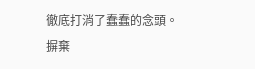徹底打消了蠢蠢的念頭。
摒棄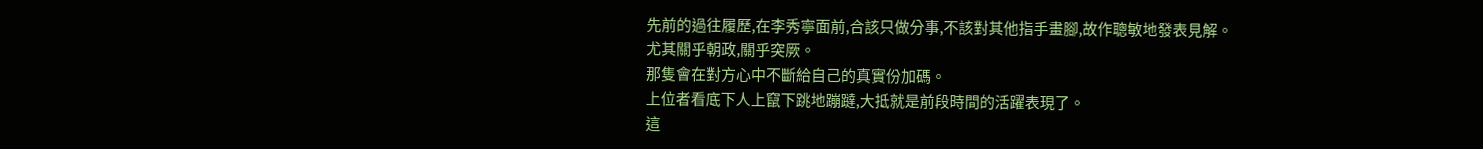先前的過往履歷,在李秀寧面前,合該只做分事,不該對其他指手畫腳,故作聰敏地發表見解。
尤其關乎朝政,關乎突厥。
那隻會在對方心中不斷給自己的真實份加碼。
上位者看底下人上竄下跳地蹦躂,大抵就是前段時間的活躍表現了。
這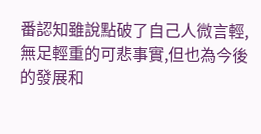番認知雖說點破了自己人微言輕,無足輕重的可悲事實,但也為今後的發展和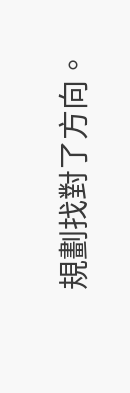規劃找對了方向。